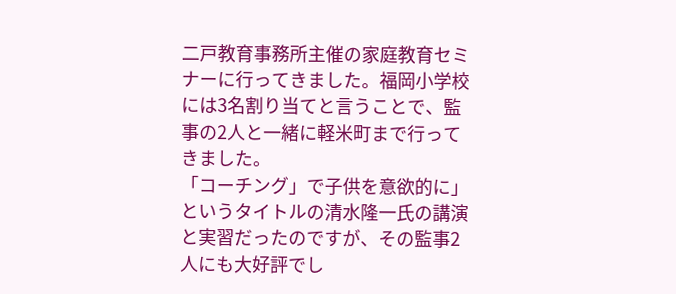二戸教育事務所主催の家庭教育セミナーに行ってきました。福岡小学校には3名割り当てと言うことで、監事の2人と一緒に軽米町まで行ってきました。
「コーチング」で子供を意欲的に」というタイトルの清水隆一氏の講演と実習だったのですが、その監事2人にも大好評でし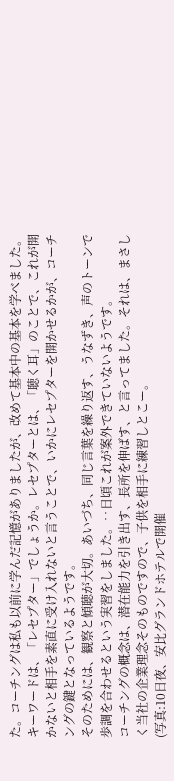た。コーチングは私も以前に学んだ記憶がありましたが、改めて基本中の基本を学べました。
キーワードは、「レセプター」でしょうか。レセプターとは、「聴く耳」のことで、これが開かないと相手を素直に受け入れないと言うことで、いかにレセプターを開かせるかが、コーチングの鍵となっているようです。
そのためには、観察と傾聴が大切。あいづち、同じ言葉を繰り返す、うなずき、声のトーンで歩調を合わせるという実習をしました。‥日頃これが案外できていないようです。
コーチングの概念は、潜在能力を引き出す、長所を伸ばす、と言ってました。それは、まさしく当社の企業理念そのものですので、子供を相手に練習しとこー。
(写真:10日夜、安比グランドホテルで開催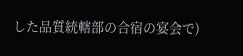した品質統轄部の合宿の宴会で)